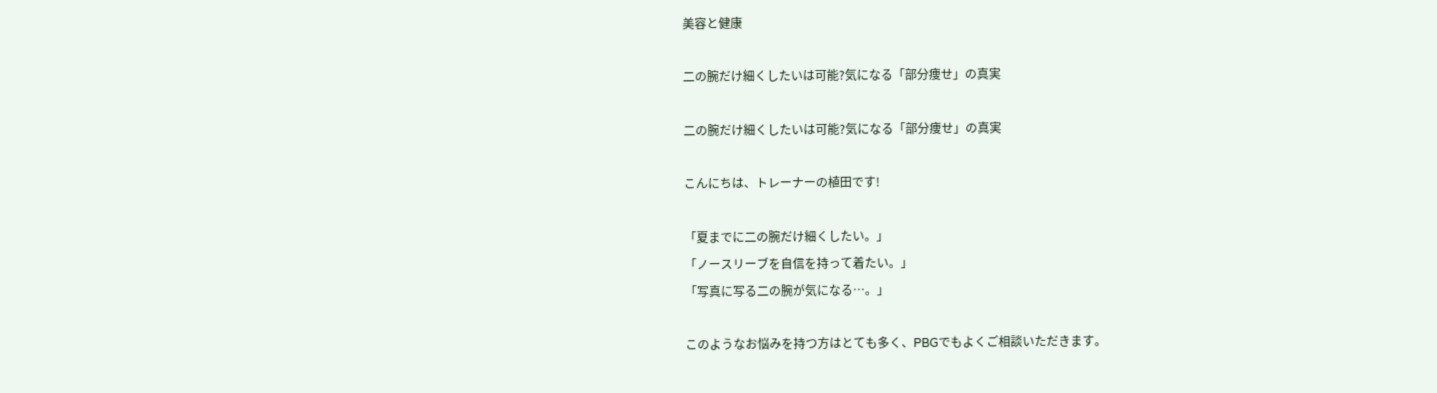美容と健康

二の腕だけ細くしたいは可能?気になる「部分痩せ」の真実

二の腕だけ細くしたいは可能?気になる「部分痩せ」の真実

こんにちは、トレーナーの植田です!

「夏までに二の腕だけ細くしたい。」
「ノースリーブを自信を持って着たい。」
「写真に写る二の腕が気になる…。」

このようなお悩みを持つ方はとても多く、PBGでもよくご相談いただきます。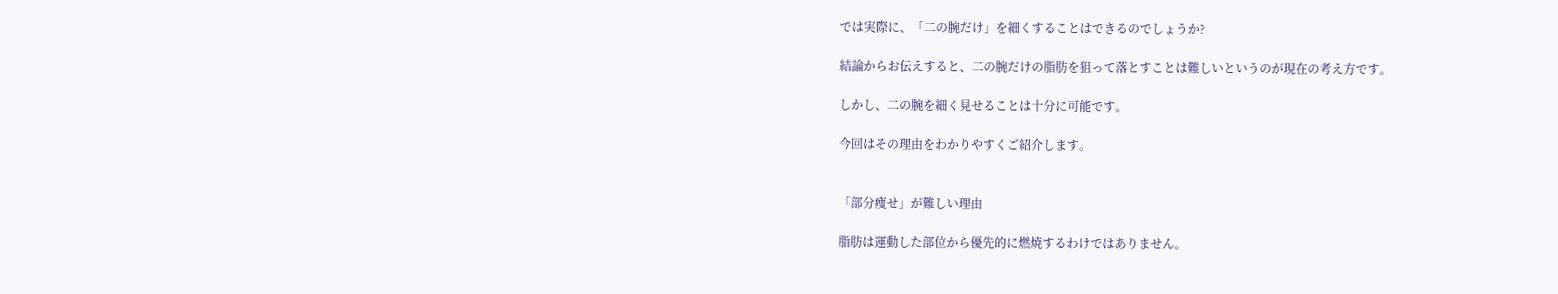では実際に、「二の腕だけ」を細くすることはできるのでしょうか?

結論からお伝えすると、二の腕だけの脂肪を狙って落とすことは難しいというのが現在の考え方です。

しかし、二の腕を細く見せることは十分に可能です。

今回はその理由をわかりやすくご紹介します。


「部分痩せ」が難しい理由

脂肪は運動した部位から優先的に燃焼するわけではありません。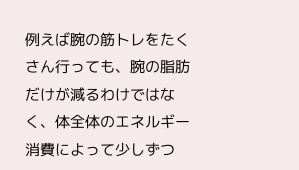例えば腕の筋トレをたくさん行っても、腕の脂肪だけが減るわけではなく、体全体のエネルギー消費によって少しずつ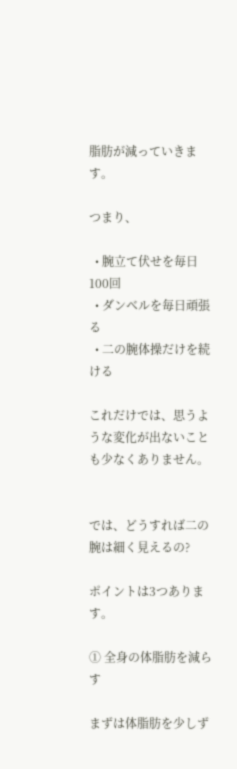脂肪が減っていきます。

つまり、

  • 腕立て伏せを毎日100回
  • ダンベルを毎日頑張る
  • 二の腕体操だけを続ける

これだけでは、思うような変化が出ないことも少なくありません。


では、どうすれば二の腕は細く見えるの?

ポイントは3つあります。

① 全身の体脂肪を減らす

まずは体脂肪を少しず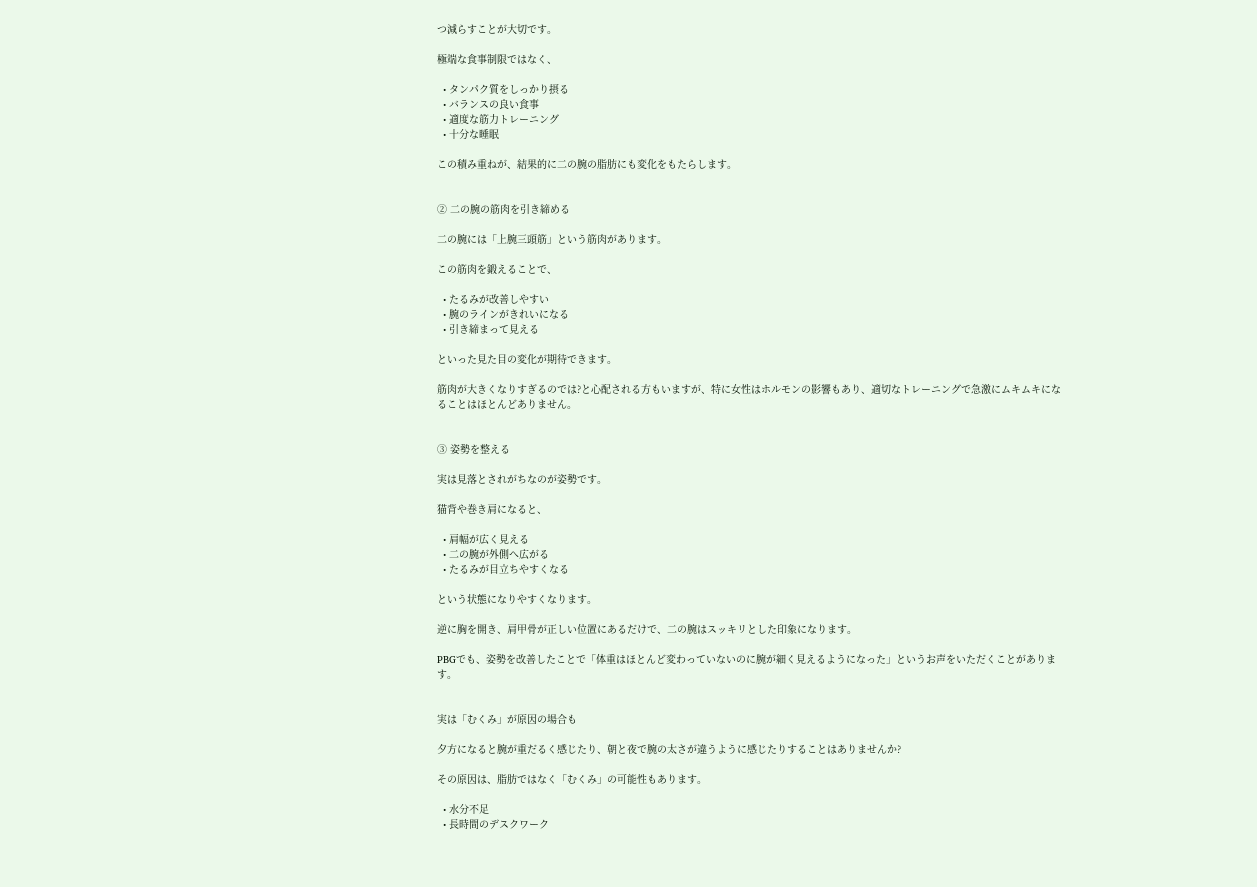つ減らすことが大切です。

極端な食事制限ではなく、

  • タンパク質をしっかり摂る
  • バランスの良い食事
  • 適度な筋力トレーニング
  • 十分な睡眠

この積み重ねが、結果的に二の腕の脂肪にも変化をもたらします。


② 二の腕の筋肉を引き締める

二の腕には「上腕三頭筋」という筋肉があります。

この筋肉を鍛えることで、

  • たるみが改善しやすい
  • 腕のラインがきれいになる
  • 引き締まって見える

といった見た目の変化が期待できます。

筋肉が大きくなりすぎるのでは?と心配される方もいますが、特に女性はホルモンの影響もあり、適切なトレーニングで急激にムキムキになることはほとんどありません。


③ 姿勢を整える

実は見落とされがちなのが姿勢です。

猫背や巻き肩になると、

  • 肩幅が広く見える
  • 二の腕が外側へ広がる
  • たるみが目立ちやすくなる

という状態になりやすくなります。

逆に胸を開き、肩甲骨が正しい位置にあるだけで、二の腕はスッキリとした印象になります。

PBGでも、姿勢を改善したことで「体重はほとんど変わっていないのに腕が細く見えるようになった」というお声をいただくことがあります。


実は「むくみ」が原因の場合も

夕方になると腕が重だるく感じたり、朝と夜で腕の太さが違うように感じたりすることはありませんか?

その原因は、脂肪ではなく「むくみ」の可能性もあります。

  • 水分不足
  • 長時間のデスクワーク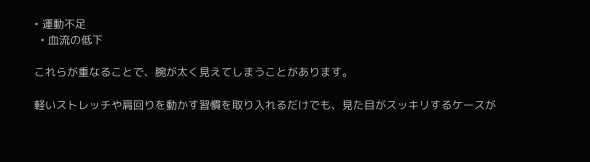• 運動不足
  • 血流の低下

これらが重なることで、腕が太く見えてしまうことがあります。

軽いストレッチや肩回りを動かす習慣を取り入れるだけでも、見た目がスッキリするケースが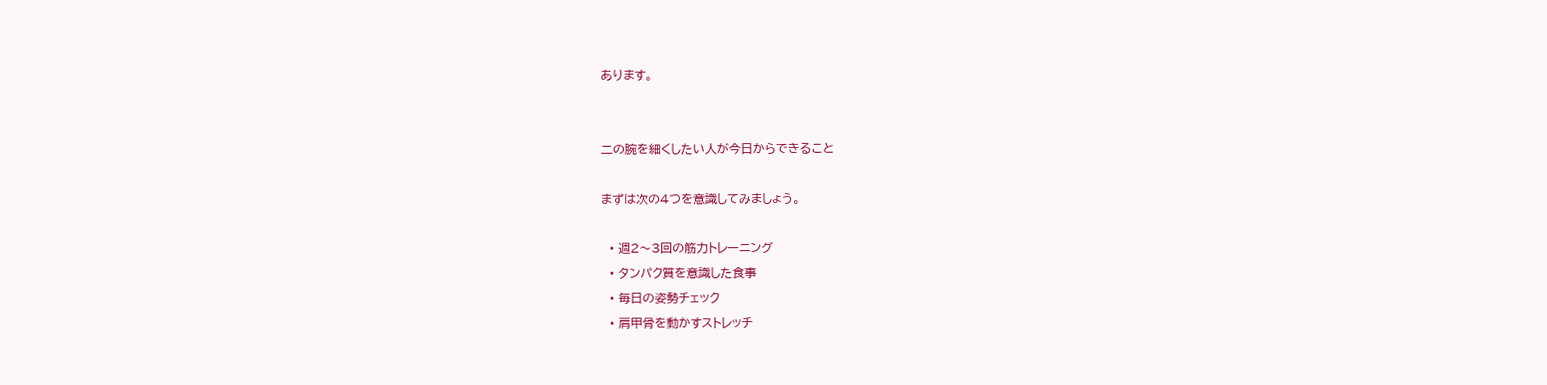あります。


二の腕を細くしたい人が今日からできること

まずは次の4つを意識してみましょう。

  • 週2〜3回の筋力トレーニング
  • タンパク質を意識した食事
  • 毎日の姿勢チェック
  • 肩甲骨を動かすストレッチ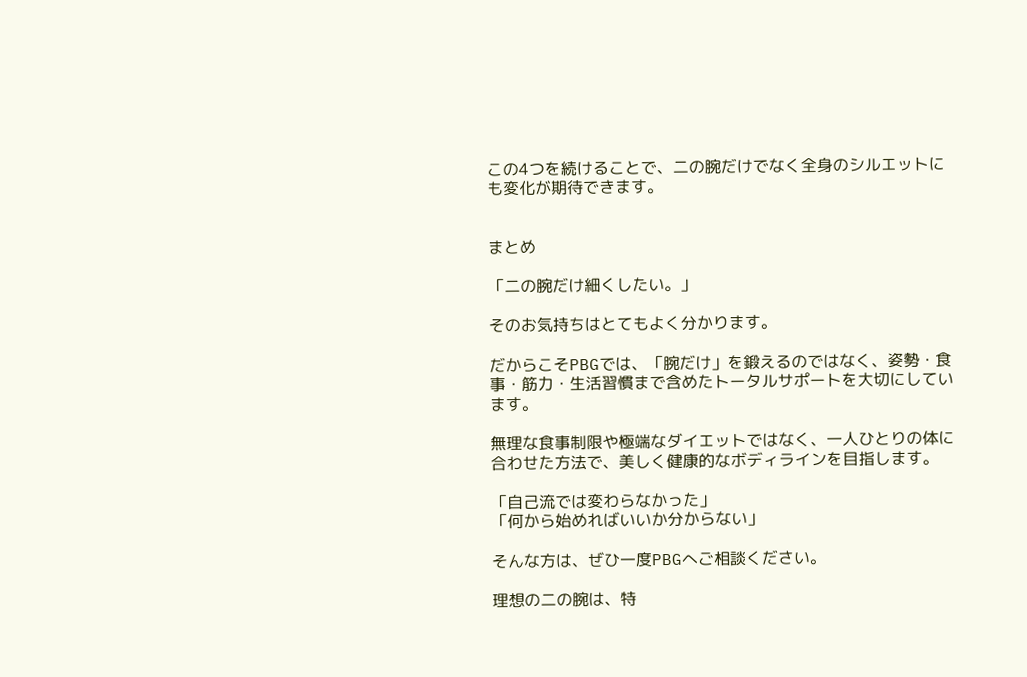この4つを続けることで、二の腕だけでなく全身のシルエットにも変化が期待できます。


まとめ

「二の腕だけ細くしたい。」

そのお気持ちはとてもよく分かります。

だからこそPBGでは、「腕だけ」を鍛えるのではなく、姿勢・食事・筋力・生活習慣まで含めたトータルサポートを大切にしています。

無理な食事制限や極端なダイエットではなく、一人ひとりの体に合わせた方法で、美しく健康的なボディラインを目指します。

「自己流では変わらなかった」
「何から始めればいいか分からない」

そんな方は、ぜひ一度PBGへご相談ください。

理想の二の腕は、特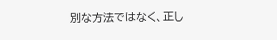別な方法ではなく、正し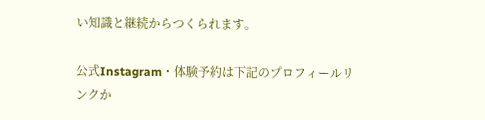い知識と継続からつくられます。

公式Instagram・体験予約は下記のプロフィールリンクか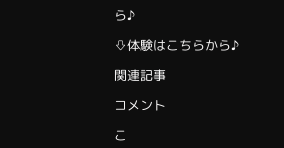ら♪

⇩体験はこちらから♪

関連記事

コメント

こ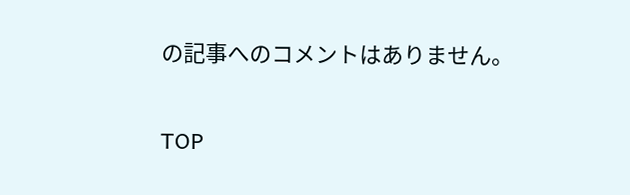の記事へのコメントはありません。

TOP